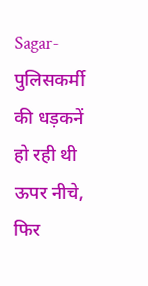Sagar- पुलिसकर्मी की धड़कनें हो रही थी ऊपर नीचे, फिर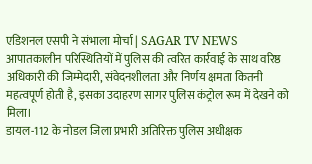एडिशनल एसपी ने संभाला मोर्चा | SAGAR TV NEWS
आपातकालीन परिस्थितियों में पुलिस की त्वरित कार्रवाई के साथ वरिष्ठ अधिकारी की जिम्मेदारी, संवेदनशीलता और निर्णय क्षमता कितनी महत्वपूर्ण होती है, इसका उदाहरण सागर पुलिस कंट्रोल रूम में देखने को मिला।
डायल-112 के नोडल जिला प्रभारी अतिरिक्त पुलिस अधीक्षक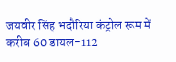जयवीर सिंह भदौरिया कंट्रोल रूम में करीब 60 डायल-112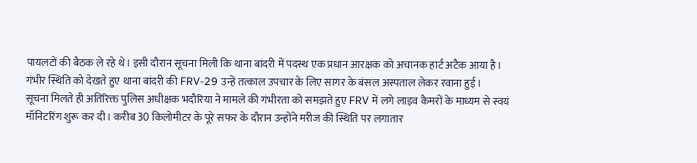पायलटों की बैठक ले रहे थे। इसी दौरान सूचना मिली कि थाना बांदरी में पदस्थ एक प्रधान आरक्षक को अचानक हार्ट अटैक आया है। गंभीर स्थिति को देखते हुए थाना बांदरी की FRV-29 उन्हें तत्काल उपचार के लिए सागर के बंसल अस्पताल लेकर रवाना हुई।
सूचना मिलते ही अतिरिक्त पुलिस अधीक्षक भदौरिया ने मामले की गंभीरता को समझते हुए FRV में लगे लाइव कैमरों के माध्यम से स्वयं मॉनिटरिंग शुरू कर दी। करीब 30 किलोमीटर के पूरे सफर के दौरान उन्होंने मरीज की स्थिति पर लगातार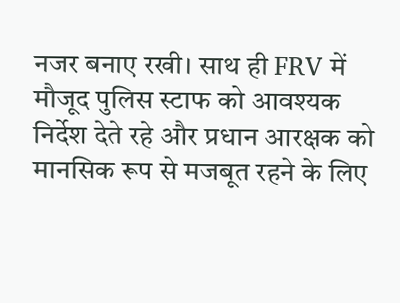नजर बनाए रखी। साथ ही FRV में मौजूद पुलिस स्टाफ को आवश्यक निर्देश देते रहे और प्रधान आरक्षक को मानसिक रूप से मजबूत रहने के लिए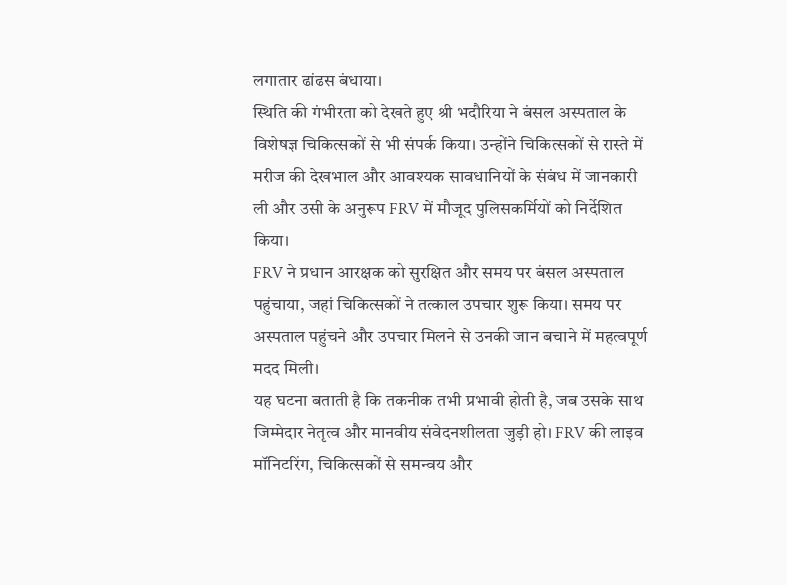लगातार ढांढस बंधाया।
स्थिति की गंभीरता को देखते हुए श्री भदौरिया ने बंसल अस्पताल के विशेषज्ञ चिकित्सकों से भी संपर्क किया। उन्होंने चिकित्सकों से रास्ते में मरीज की देखभाल और आवश्यक सावधानियों के संबंध में जानकारी ली और उसी के अनुरूप FRV में मौजूद पुलिसकर्मियों को निर्देशित किया।
FRV ने प्रधान आरक्षक को सुरक्षित और समय पर बंसल अस्पताल पहुंचाया, जहां चिकित्सकों ने तत्काल उपचार शुरू किया। समय पर अस्पताल पहुंचने और उपचार मिलने से उनकी जान बचाने में महत्वपूर्ण मदद मिली।
यह घटना बताती है कि तकनीक तभी प्रभावी होती है, जब उसके साथ जिम्मेदार नेतृत्व और मानवीय संवेदनशीलता जुड़ी हो। FRV की लाइव मॉनिटरिंग, चिकित्सकों से समन्वय और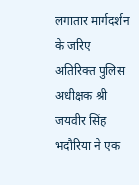लगातार मार्गदर्शन के जरिए अतिरिक्त पुलिस अधीक्षक श्री जयवीर सिंह भदौरिया ने एक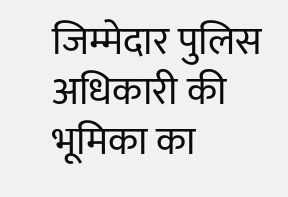जिम्मेदार पुलिस अधिकारी की भूमिका का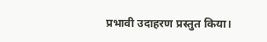प्रभावी उदाहरण प्रस्तुत किया।